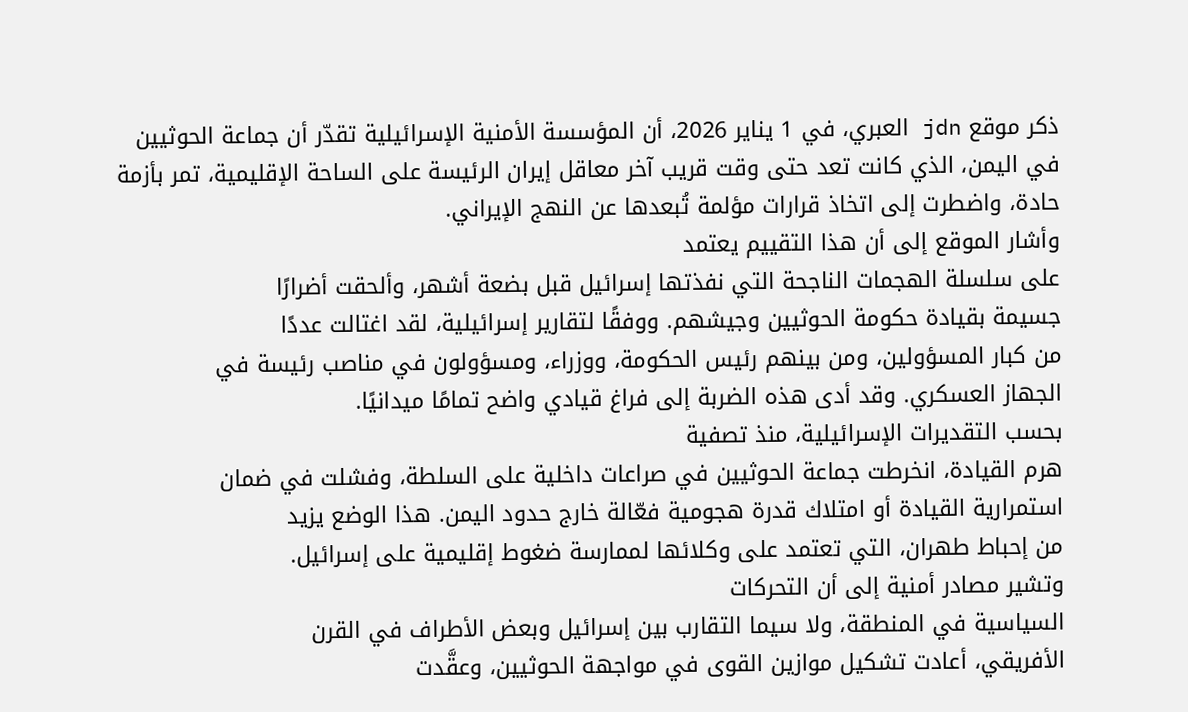ذكر موقع jdn العبري، في 1 يناير 2026، أن المؤسسة الأمنية الإسرائيلية تقدّر أن جماعة الحوثيين في اليمن، الذي كانت تعد حتى وقت قريب آخر معاقل إيران الرئيسة على الساحة الإقليمية، تمر بأزمة حادة، واضطرت إلى اتخاذ قرارات مؤلمة تُبعدها عن النهج الإيراني.
وأشار الموقع إلى أن هذا التقييم يعتمد
على سلسلة الهجمات الناجحة التي نفذتها إسرائيل قبل بضعة أشهر، وألحقت أضرارًا
جسيمة بقيادة حكومة الحوثيين وجيشهم. ووفقًا لتقارير إسرائيلية، لقد اغتالت عددًا
من كبار المسؤولين، ومن بينهم رئيس الحكومة، ووزراء، ومسؤولون في مناصب رئيسة في
الجهاز العسكري. وقد أدى هذه الضربة إلى فراغ قيادي واضح تمامًا ميدانيًا.
بحسب التقديرات الإسرائيلية، منذ تصفية
هرم القيادة، انخرطت جماعة الحوثيين في صراعات داخلية على السلطة، وفشلت في ضمان
استمرارية القيادة أو امتلاك قدرة هجومية فعّالة خارج حدود اليمن. هذا الوضع يزيد
من إحباط طهران، التي تعتمد على وكلائها لممارسة ضغوط إقليمية على إسرائيل.
وتشير مصادر أمنية إلى أن التحركات
السياسية في المنطقة، ولا سيما التقارب بين إسرائيل وبعض الأطراف في القرن
الأفريقي، أعادت تشكيل موازين القوى في مواجهة الحوثيين، وعقَّدت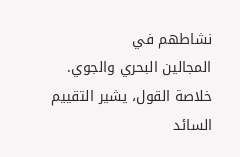نشاطهم في
المجالين البحري والجوي.
خلاصة القول، يشير التقييم السائد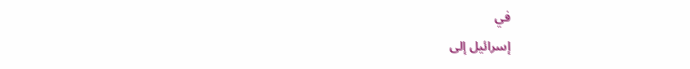في
إسرائيل إلى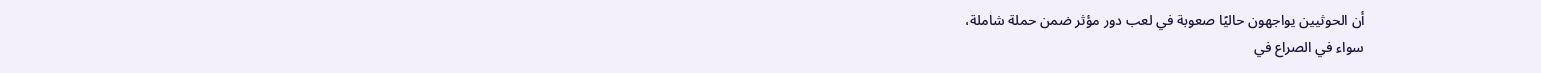أن الحوثيين يواجهون حاليًا صعوبة في لعب دور مؤثر ضمن حملة شاملة،
سواء في الصراع في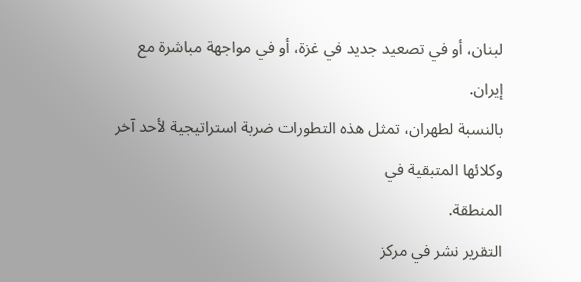لبنان، أو في تصعيد جديد في غزة، أو في مواجهة مباشرة مع إيران.
بالنسبة لطهران، تمثل هذه التطورات ضربة استراتيجية لأحد آخر وكلائها المتبقية في
المنطقة.
التقرير نشر في مركز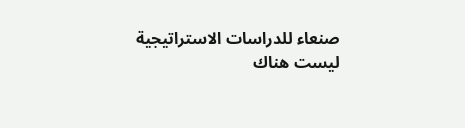صنعاء للدراسات الاستراتيجية
ليست هناك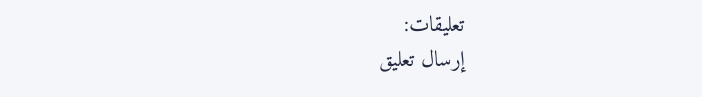تعليقات:
إرسال تعليق